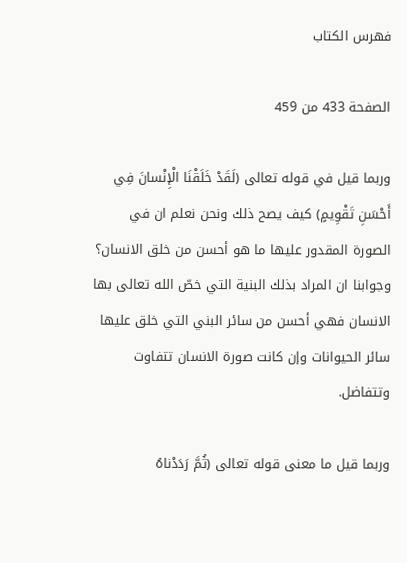فهرس الكتاب

الصفحة 433 من 459

وربما قيل في قوله تعالى (لَقَدْ خَلَقْنَا الْإِنْسانَ فِي أَحْسَنِ تَقْوِيمٍ) كيف يصح ذلك ونحن نعلم ان في الصورة المقدور عليها ما هو أحسن من خلق الانسان؟ وجوابنا ان المراد بذلك البنية التي خصّ الله تعالى بها الانسان فهي أحسن من سائر البني التي خلق عليها سائر الحيوانات وإن كانت صورة الانسان تتفاوت وتتفاضل.

وربما قيل ما معنى قوله تعالى (ثُمَّ رَدَدْناهُ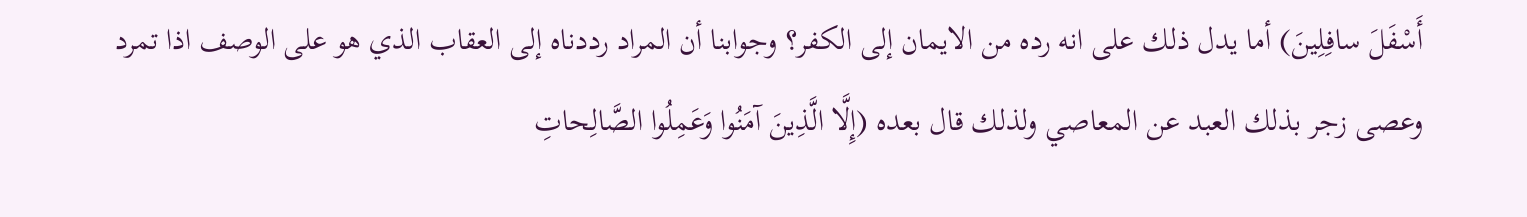أَسْفَلَ سافِلِينَ) أما يدل ذلك على انه رده من الايمان إلى الكفر؟ وجوابنا أن المراد رددناه إلى العقاب الذي هو على الوصف اذا تمرد وعصى زجر بذلك العبد عن المعاصي ولذلك قال بعده (إِلَّا الَّذِينَ آمَنُوا وَعَمِلُوا الصَّالِحاتِ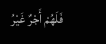فَلَهُمْ أَجْرٌ غَيْرُ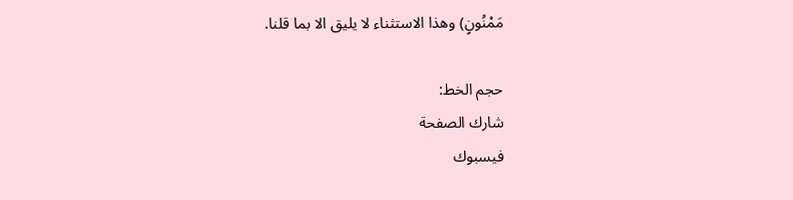مَمْنُونٍ) وهذا الاستثناء لا يليق الا بما قلنا.

حجم الخط:
شارك الصفحة
فيسبوك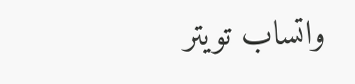واتساب تويتر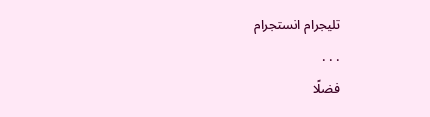تليجرام انستجرام
. . .
فضلًا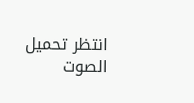انتظر تحميل الصوت